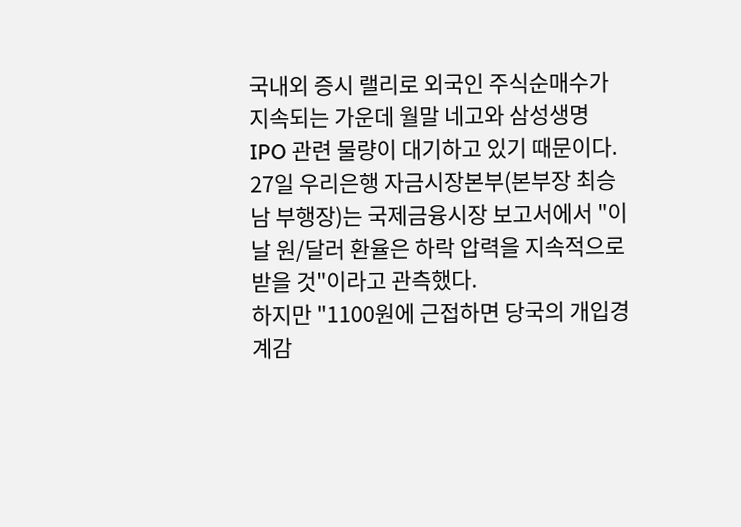국내외 증시 랠리로 외국인 주식순매수가 지속되는 가운데 월말 네고와 삼성생명 IPO 관련 물량이 대기하고 있기 때문이다.
27일 우리은행 자금시장본부(본부장 최승남 부행장)는 국제금융시장 보고서에서 "이날 원/달러 환율은 하락 압력을 지속적으로 받을 것"이라고 관측했다.
하지만 "1100원에 근접하면 당국의 개입경계감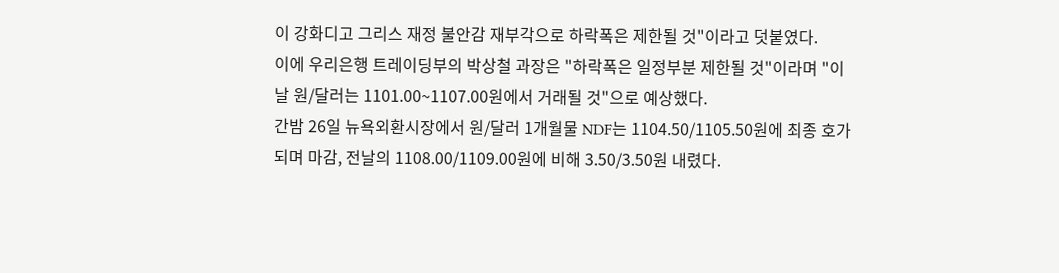이 강화디고 그리스 재정 불안감 재부각으로 하락폭은 제한될 것"이라고 덧붙였다.
이에 우리은행 트레이딩부의 박상철 과장은 "하락폭은 일정부분 제한될 것"이라며 "이날 원/달러는 1101.00~1107.00원에서 거래될 것"으로 예상했다.
간밤 26일 뉴욕외환시장에서 원/달러 1개월물 NDF는 1104.50/1105.50원에 최종 호가되며 마감, 전날의 1108.00/1109.00원에 비해 3.50/3.50원 내렸다.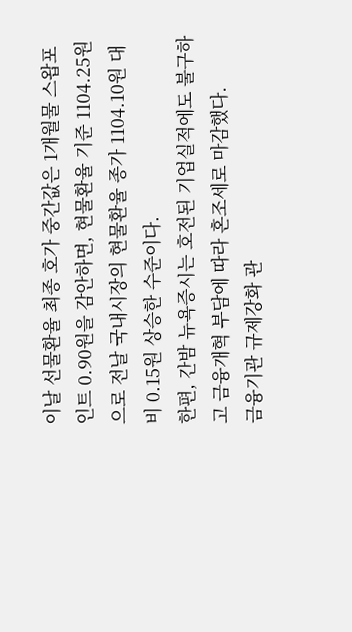이날 선물환율 최종 호가 중간값은 1개월물 스왑포인트 0.90원을 감안하면, 현물환율 기준 1104.25원으로 전날 국내시장의 현물환율 종가 1104.10원 대비 0.15원 상승한 수준이다.
한편, 간밤 뉴욕증시는 호전된 기업실적에도 불구하고 금융개혁 부담에 따라 혼조세로 마감했다.
금융기관 규제강화 관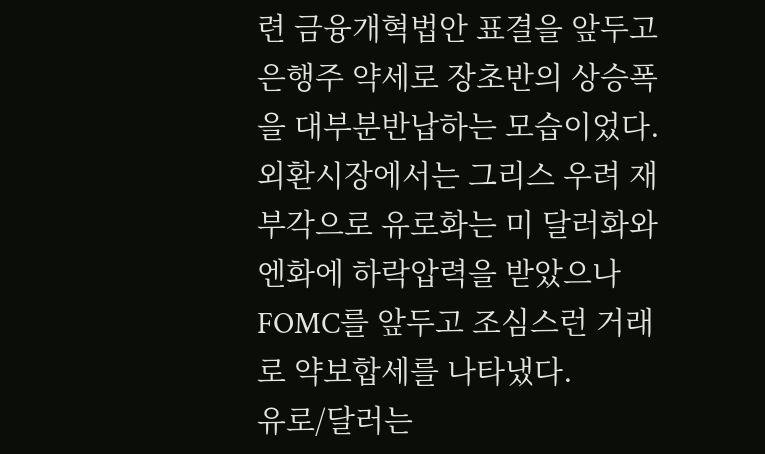련 금융개혁법안 표결을 앞두고 은행주 약세로 장초반의 상승폭을 대부분반납하는 모습이었다.
외환시장에서는 그리스 우려 재부각으로 유로화는 미 달러화와 엔화에 하락압력을 받았으나 FOMC를 앞두고 조심스런 거래로 약보합세를 나타냈다.
유로/달러는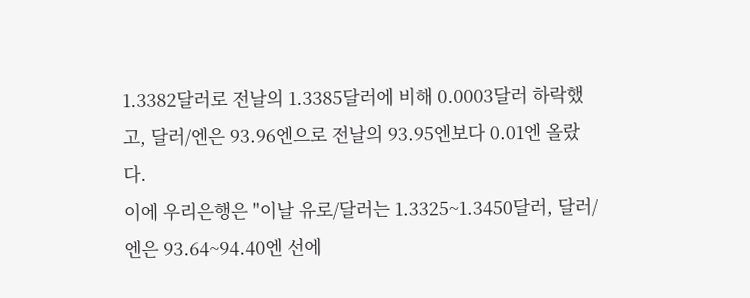1.3382달러로 전날의 1.3385달러에 비해 0.0003달러 하락했고, 달러/엔은 93.96엔으로 전날의 93.95엔보다 0.01엔 올랐다.
이에 우리은행은 "이날 유로/달러는 1.3325~1.3450달러, 달러/엔은 93.64~94.40엔 선에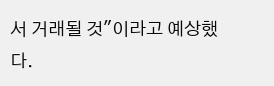서 거래될 것"이라고 예상했다.